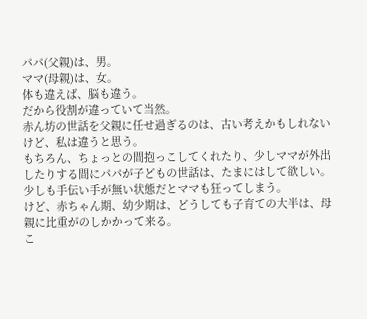パパ(父親)は、男。
ママ(母親)は、女。
体も違えば、脳も違う。
だから役割が違っていて当然。
赤ん坊の世話を父親に任せ過ぎるのは、古い考えかもしれないけど、私は違うと思う。
もちろん、ちょっとの間抱っこしてくれたり、少しママが外出したりする間にパパが子どもの世話は、たまにはして欲しい。
少しも手伝い手が無い状態だとママも狂ってしまう。
けど、赤ちゃん期、幼少期は、どうしても子育ての大半は、母親に比重がのしかかって来る。
こ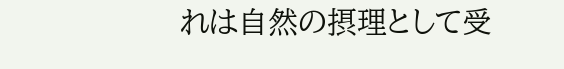れは自然の摂理として受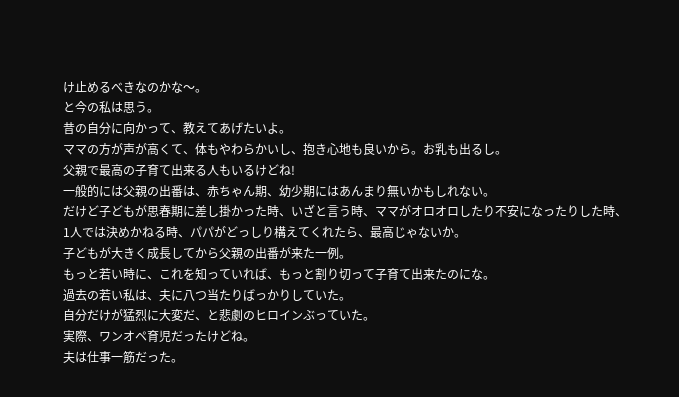け止めるべきなのかな〜。
と今の私は思う。
昔の自分に向かって、教えてあげたいよ。
ママの方が声が高くて、体もやわらかいし、抱き心地も良いから。お乳も出るし。
父親で最高の子育て出来る人もいるけどね!
一般的には父親の出番は、赤ちゃん期、幼少期にはあんまり無いかもしれない。
だけど子どもが思春期に差し掛かった時、いざと言う時、ママがオロオロしたり不安になったりした時、1人では決めかねる時、パパがどっしり構えてくれたら、最高じゃないか。
子どもが大きく成長してから父親の出番が来た一例。
もっと若い時に、これを知っていれば、もっと割り切って子育て出来たのにな。
過去の若い私は、夫に八つ当たりばっかりしていた。
自分だけが猛烈に大変だ、と悲劇のヒロインぶっていた。
実際、ワンオペ育児だったけどね。
夫は仕事一筋だった。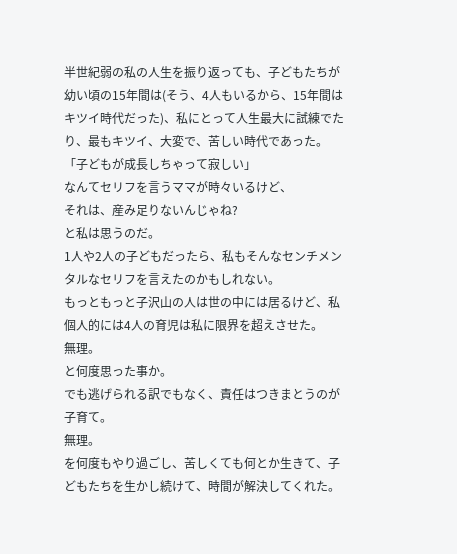半世紀弱の私の人生を振り返っても、子どもたちが幼い頃の15年間は(そう、4人もいるから、15年間はキツイ時代だった)、私にとって人生最大に試練でたり、最もキツイ、大変で、苦しい時代であった。
「子どもが成長しちゃって寂しい」
なんてセリフを言うママが時々いるけど、
それは、産み足りないんじゃね?
と私は思うのだ。
1人や2人の子どもだったら、私もそんなセンチメンタルなセリフを言えたのかもしれない。
もっともっと子沢山の人は世の中には居るけど、私個人的には4人の育児は私に限界を超えさせた。
無理。
と何度思った事か。
でも逃げられる訳でもなく、責任はつきまとうのが子育て。
無理。
を何度もやり過ごし、苦しくても何とか生きて、子どもたちを生かし続けて、時間が解決してくれた。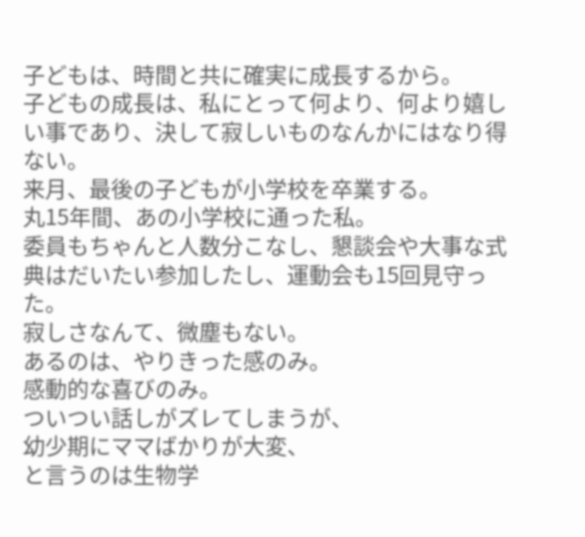子どもは、時間と共に確実に成長するから。
子どもの成長は、私にとって何より、何より嬉しい事であり、決して寂しいものなんかにはなり得ない。
来月、最後の子どもが小学校を卒業する。
丸15年間、あの小学校に通った私。
委員もちゃんと人数分こなし、懇談会や大事な式典はだいたい参加したし、運動会も15回見守った。
寂しさなんて、微塵もない。
あるのは、やりきった感のみ。
感動的な喜びのみ。
ついつい話しがズレてしまうが、
幼少期にママばかりが大変、
と言うのは生物学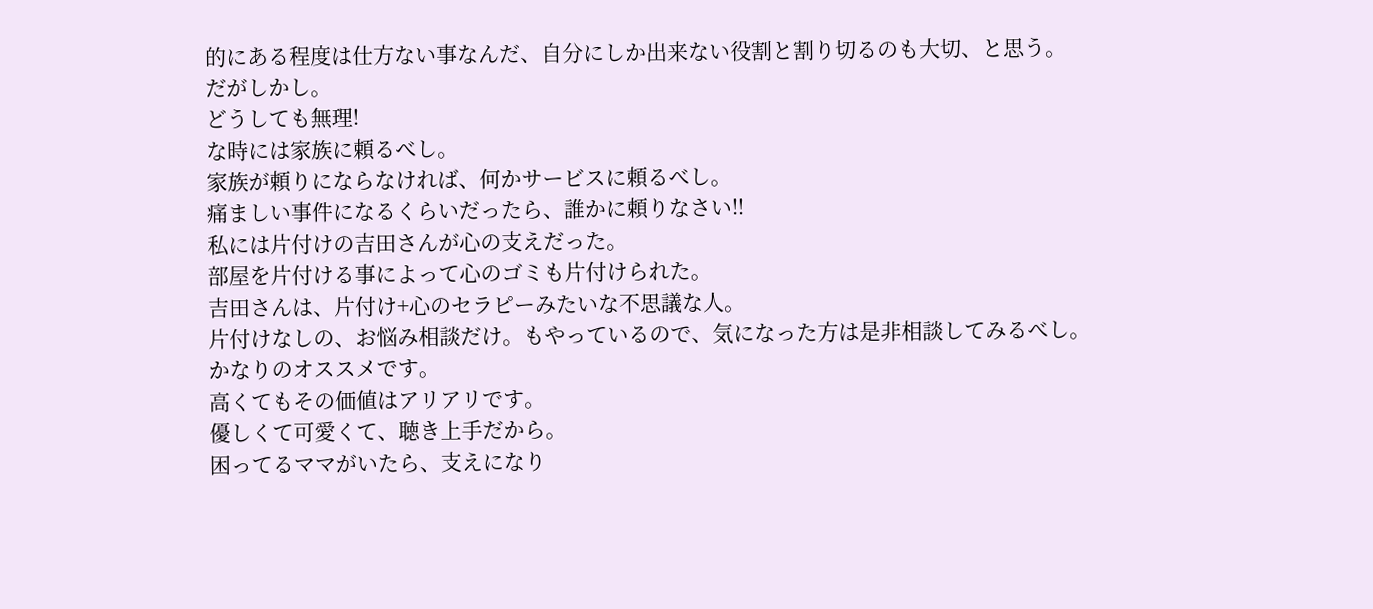的にある程度は仕方ない事なんだ、自分にしか出来ない役割と割り切るのも大切、と思う。
だがしかし。
どうしても無理!
な時には家族に頼るべし。
家族が頼りにならなければ、何かサービスに頼るべし。
痛ましい事件になるくらいだったら、誰かに頼りなさい‼
私には片付けの吉田さんが心の支えだった。
部屋を片付ける事によって心のゴミも片付けられた。
吉田さんは、片付け+心のセラピーみたいな不思議な人。
片付けなしの、お悩み相談だけ。もやっているので、気になった方は是非相談してみるべし。
かなりのオススメです。
高くてもその価値はアリアリです。
優しくて可愛くて、聴き上手だから。
困ってるママがいたら、支えになり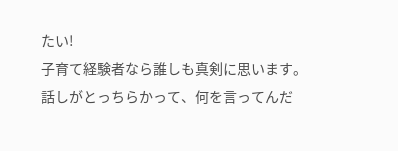たい!
子育て経験者なら誰しも真剣に思います。
話しがとっちらかって、何を言ってんだ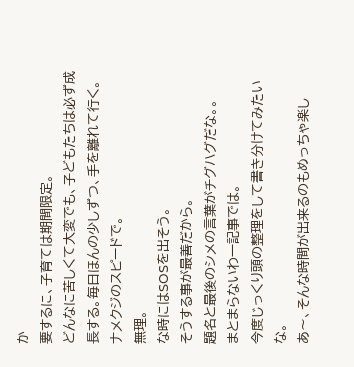か
要するに、子育ては期間限定。
どんなに苦しくて大変でも、子どもたちは必ず成長する。毎日ほんの少しずつ、手を離れて行く。
ナメクジのスピードで。
無理。
な時にはSOSを出そう。
そうする事が最善だから。
題名と最後のシメの言葉がチグハグだな。。
まとまらないわ一記事では。
今度じっくり頭の整理をして書き分けてみたいな。
あ〜、そんな時間が出来るのもめっちゃ楽し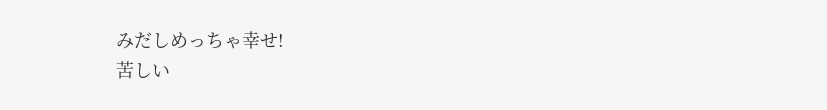みだしめっちゃ幸せ!
苦しい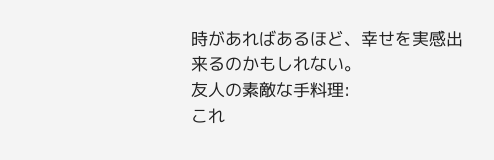時があればあるほど、幸せを実感出来るのかもしれない。
友人の素敵な手料理:
これ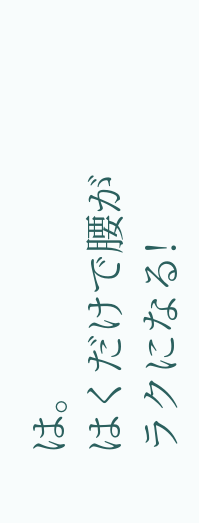は。
はくだけで腰がラクになる!